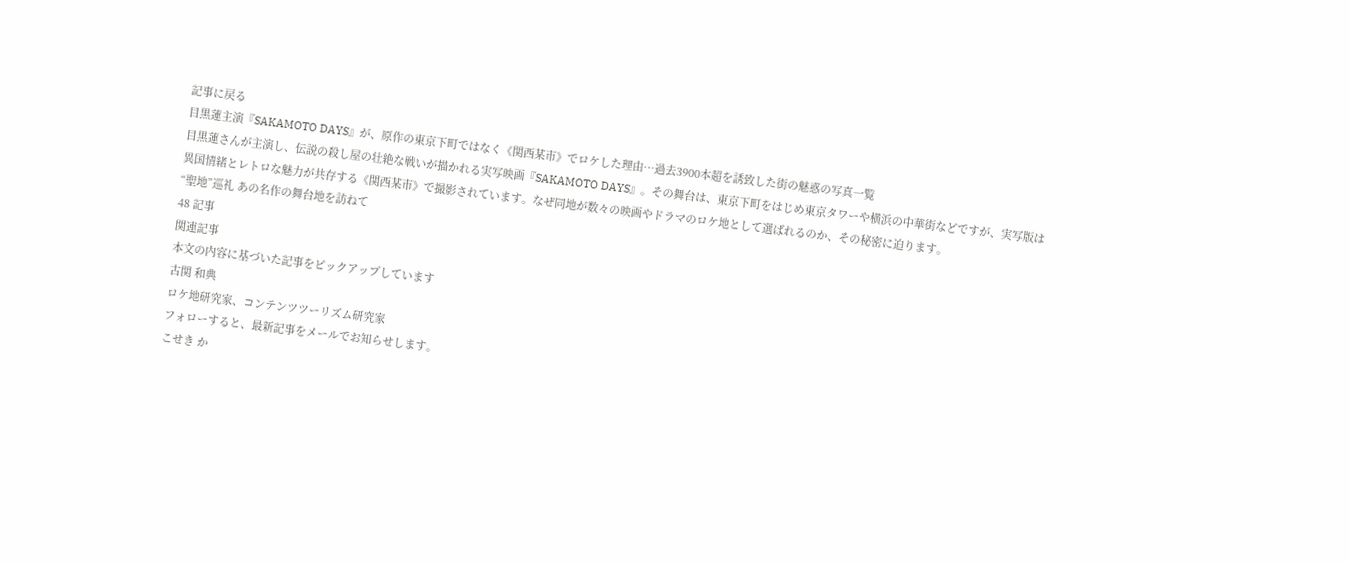記事に戻る
目黒蓮主演『SAKAMOTO DAYS』が、原作の東京下町ではなく《関西某市》でロケした理由…過去3900本超を誘致した街の魅惑の写真一覧
目黒蓮さんが主演し、伝説の殺し屋の壮絶な戦いが描かれる実写映画『SAKAMOTO DAYS』。その舞台は、東京下町をはじめ東京タワーや横浜の中華街などですが、実写版は異国情緒とレトロな魅力が共存する《関西某市》で撮影されています。なぜ同地が数々の映画やドラマのロケ地として選ばれるのか、その秘密に迫ります。
“聖地”巡礼 あの名作の舞台地を訪ねて
48 記事
関連記事
本文の内容に基づいた記事をピックアップしています
古関 和典
ロケ地研究家、コンテンツツーリズム研究家
フォローすると、最新記事をメールでお知らせします。
こせき か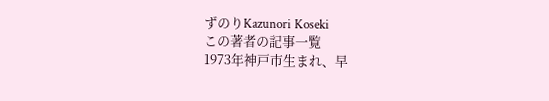ずのりKazunori Koseki
この著者の記事一覧
1973年神戸市生まれ、早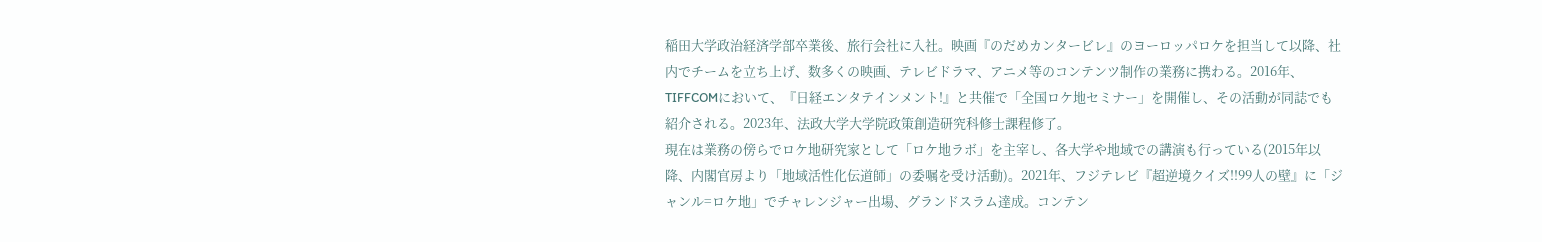稲田大学政治経済学部卒業後、旅行会社に入社。映画『のだめカンタービレ』のヨーロッパロケを担当して以降、社内でチームを立ち上げ、数多くの映画、テレビドラマ、アニメ等のコンテンツ制作の業務に携わる。2016年、TIFFCOMにおいて、『日経エンタテインメント!』と共催で「全国ロケ地セミナー」を開催し、その活動が同誌でも紹介される。2023年、法政大学大学院政策創造研究科修士課程修了。
現在は業務の傍らでロケ地研究家として「ロケ地ラボ」を主宰し、各大学や地域での講演も行っている(2015年以降、内閣官房より「地域活性化伝道師」の委嘱を受け活動)。2021年、フジテレビ『超逆境クイズ!!99人の壁』に「ジャンル=ロケ地」でチャレンジャー出場、グランドスラム達成。コンテン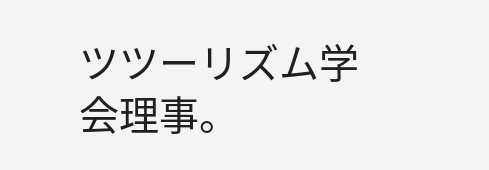ツツーリズム学会理事。